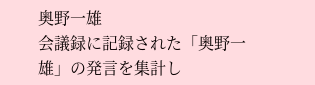奥野一雄
会議録に記録された「奥野一雄」の発言を集計し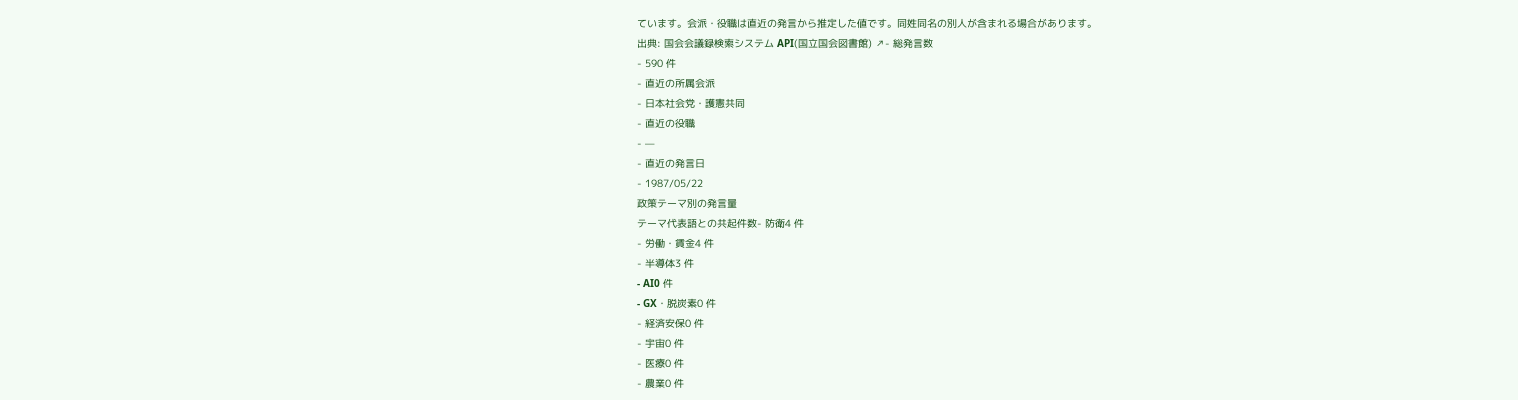ています。会派・役職は直近の発言から推定した値です。同姓同名の別人が含まれる場合があります。
出典: 国会会議録検索システム API(国立国会図書館) ↗- 総発言数
- 590 件
- 直近の所属会派
- 日本社会党・護憲共同
- 直近の役職
- —
- 直近の発言日
- 1987/05/22
政策テーマ別の発言量
テーマ代表語との共起件数- 防衛4 件
- 労働・賃金4 件
- 半導体3 件
- AI0 件
- GX・脱炭素0 件
- 経済安保0 件
- 宇宙0 件
- 医療0 件
- 農業0 件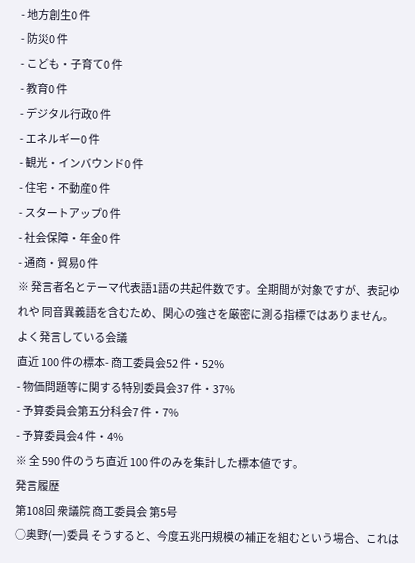- 地方創生0 件
- 防災0 件
- こども・子育て0 件
- 教育0 件
- デジタル行政0 件
- エネルギー0 件
- 観光・インバウンド0 件
- 住宅・不動産0 件
- スタートアップ0 件
- 社会保障・年金0 件
- 通商・貿易0 件
※ 発言者名とテーマ代表語1語の共起件数です。全期間が対象ですが、表記ゆれや 同音異義語を含むため、関心の強さを厳密に測る指標ではありません。
よく発言している会議
直近 100 件の標本- 商工委員会52 件・52%
- 物価問題等に関する特別委員会37 件・37%
- 予算委員会第五分科会7 件・7%
- 予算委員会4 件・4%
※ 全 590 件のうち直近 100 件のみを集計した標本値です。
発言履歴
第108回 衆議院 商工委員会 第5号
○奥野(一)委員 そうすると、今度五兆円規模の補正を組むという場合、これは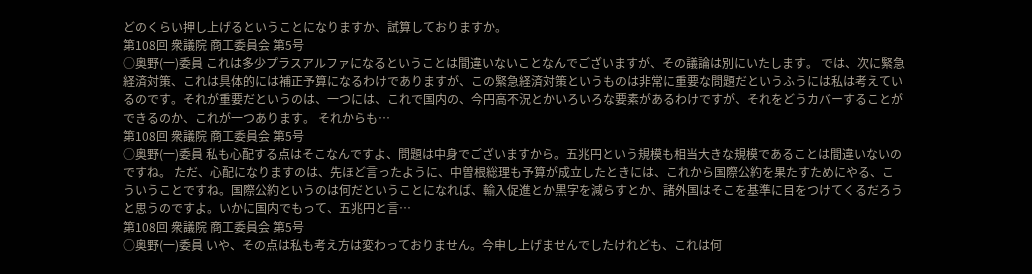どのくらい押し上げるということになりますか、試算しておりますか。
第108回 衆議院 商工委員会 第5号
○奥野(一)委員 これは多少プラスアルファになるということは間違いないことなんでございますが、その議論は別にいたします。 では、次に緊急経済対策、これは具体的には補正予算になるわけでありますが、この緊急経済対策というものは非常に重要な問題だというふうには私は考えているのです。それが重要だというのは、一つには、これで国内の、今円高不況とかいろいろな要素があるわけですが、それをどうカバーすることができるのか、これが一つあります。 それからも…
第108回 衆議院 商工委員会 第5号
○奥野(一)委員 私も心配する点はそこなんですよ、問題は中身でございますから。五兆円という規模も相当大きな規模であることは間違いないのですね。 ただ、心配になりますのは、先ほど言ったように、中曽根総理も予算が成立したときには、これから国際公約を果たすためにやる、こういうことですね。国際公約というのは何だということになれば、輸入促進とか黒字を減らすとか、諸外国はそこを基準に目をつけてくるだろうと思うのですよ。いかに国内でもって、五兆円と言…
第108回 衆議院 商工委員会 第5号
○奥野(一)委員 いや、その点は私も考え方は変わっておりません。今申し上げませんでしたけれども、これは何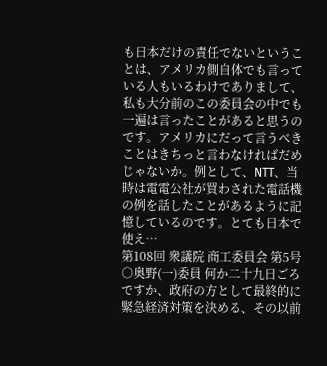も日本だけの責任でないということは、アメリカ側自体でも言っている人もいるわけでありまして、私も大分前のこの委員会の中でも一遍は言ったことがあると思うのです。アメリカにだって言うべきことはきちっと言わなければだめじゃないか。例として、NTT、当時は電電公社が買わされた電話機の例を話したことがあるように記憶しているのです。とても日本で使え…
第108回 衆議院 商工委員会 第5号
○奥野(一)委員 何か二十九日ごろですか、政府の方として最終的に緊急経済対策を決める、その以前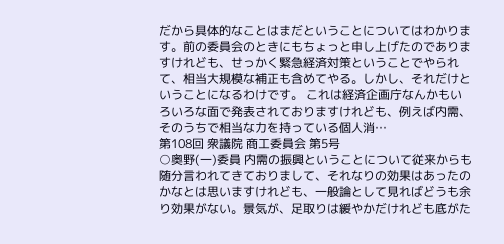だから具体的なことはまだということについてはわかります。前の委員会のときにもちょっと申し上げたのでありますけれども、せっかく緊急経済対策ということでやられて、相当大規模な補正も含めてやる。しかし、それだけということになるわけです。 これは経済企画庁なんかもいろいろな面で発表されておりますけれども、例えば内需、そのうちで相当な力を持っている個人消…
第108回 衆議院 商工委員会 第5号
○奥野(一)委員 内需の振興ということについて従来からも随分言われてきておりまして、それなりの効果はあったのかなとは思いますけれども、一般論として見ればどうも余り効果がない。景気が、足取りは緩やかだけれども底がた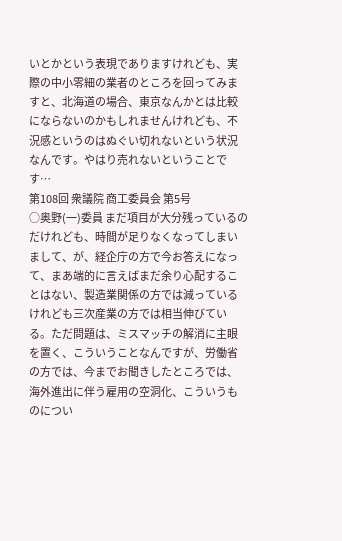いとかという表現でありますけれども、実際の中小零細の業者のところを回ってみますと、北海道の場合、東京なんかとは比較にならないのかもしれませんけれども、不況感というのはぬぐい切れないという状況なんです。やはり売れないということです…
第108回 衆議院 商工委員会 第5号
○奥野(一)委員 まだ項目が大分残っているのだけれども、時間が足りなくなってしまいまして、が、経企庁の方で今お答えになって、まあ端的に言えばまだ余り心配することはない、製造業関係の方では減っているけれども三次産業の方では相当伸びている。ただ問題は、ミスマッチの解消に主眼を置く、こういうことなんですが、労働省の方では、今までお聞きしたところでは、海外進出に伴う雇用の空洞化、こういうものについ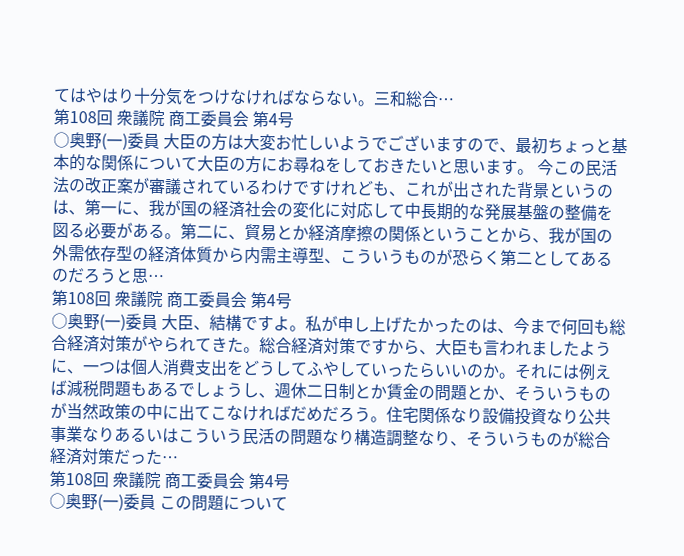てはやはり十分気をつけなければならない。三和総合…
第108回 衆議院 商工委員会 第4号
○奥野(一)委員 大臣の方は大変お忙しいようでございますので、最初ちょっと基本的な関係について大臣の方にお尋ねをしておきたいと思います。 今この民活法の改正案が審議されているわけですけれども、これが出された背景というのは、第一に、我が国の経済社会の変化に対応して中長期的な発展基盤の整備を図る必要がある。第二に、貿易とか経済摩擦の関係ということから、我が国の外需依存型の経済体質から内需主導型、こういうものが恐らく第二としてあるのだろうと思…
第108回 衆議院 商工委員会 第4号
○奥野(一)委員 大臣、結構ですよ。私が申し上げたかったのは、今まで何回も総合経済対策がやられてきた。総合経済対策ですから、大臣も言われましたように、一つは個人消費支出をどうしてふやしていったらいいのか。それには例えば減税問題もあるでしょうし、週休二日制とか賃金の問題とか、そういうものが当然政策の中に出てこなければだめだろう。住宅関係なり設備投資なり公共事業なりあるいはこういう民活の問題なり構造調整なり、そういうものが総合経済対策だった…
第108回 衆議院 商工委員会 第4号
○奥野(一)委員 この問題について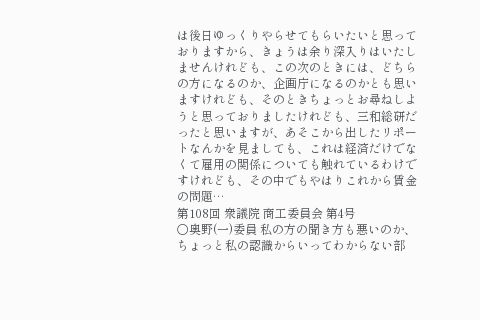は後日ゆっくりやらせてもらいたいと思っておりますから、きょうは余り深入りはいたしませんけれども、この次のときには、どちらの方になるのか、企画庁になるのかとも思いますけれども、そのときちょっとお尋ねしようと思っておりましたけれども、三和総研だったと思いますが、あそこから出したリポートなんかを見ましても、これは経済だけでなくて雇用の関係についても触れているわけですけれども、その中でもやはりこれから賃金の問題…
第108回 衆議院 商工委員会 第4号
○奥野(一)委員 私の方の聞き方も悪いのか、ちょっと私の認識からいってわからない部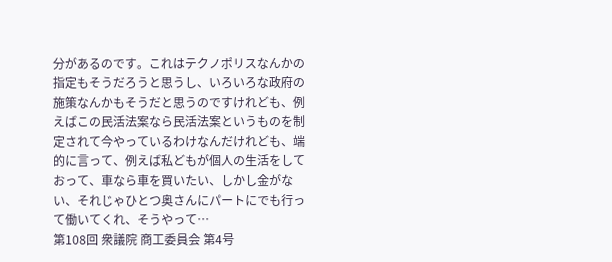分があるのです。これはテクノポリスなんかの指定もそうだろうと思うし、いろいろな政府の施策なんかもそうだと思うのですけれども、例えばこの民活法案なら民活法案というものを制定されて今やっているわけなんだけれども、端的に言って、例えば私どもが個人の生活をしておって、車なら車を買いたい、しかし金がない、それじゃひとつ奥さんにパートにでも行って働いてくれ、そうやって…
第108回 衆議院 商工委員会 第4号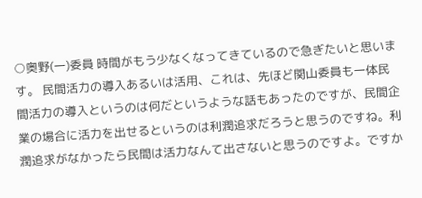○奥野(一)委員 時間がもう少なくなってきているので急ぎたいと思います。 民間活力の導入あるいは活用、これは、先ほど関山委員も一体民間活力の導入というのは何だというような話もあったのですが、民間企業の場合に活力を出せるというのは利潤追求だろうと思うのですね。利潤追求がなかったら民間は活力なんて出さないと思うのですよ。ですか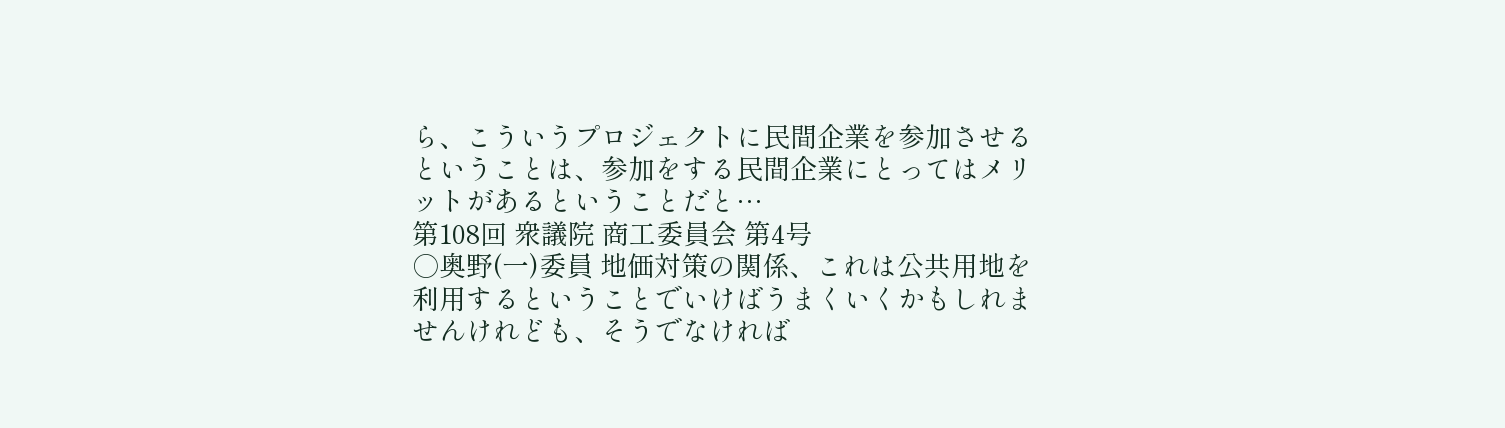ら、こういうプロジェクトに民間企業を参加させるということは、参加をする民間企業にとってはメリットがあるということだと…
第108回 衆議院 商工委員会 第4号
○奥野(一)委員 地価対策の関係、これは公共用地を利用するということでいけばうまくいくかもしれませんけれども、そうでなければ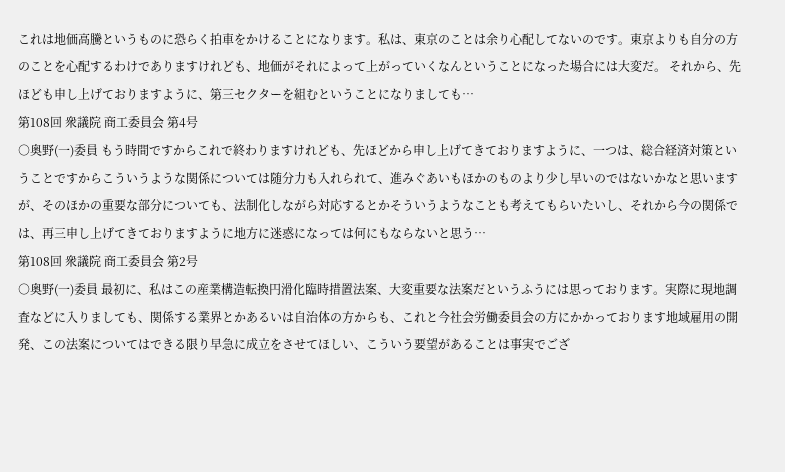これは地価高騰というものに恐らく拍車をかけることになります。私は、東京のことは余り心配してないのです。東京よりも自分の方のことを心配するわけでありますけれども、地価がそれによって上がっていくなんということになった場合には大変だ。 それから、先ほども申し上げておりますように、第三セクターを組むということになりましても…
第108回 衆議院 商工委員会 第4号
○奥野(一)委員 もう時間ですからこれで終わりますけれども、先ほどから申し上げてきておりますように、一つは、総合経済対策ということですからこういうような関係については随分力も入れられて、進みぐあいもほかのものより少し早いのではないかなと思いますが、そのほかの重要な部分についても、法制化しながら対応するとかそういうようなことも考えてもらいたいし、それから今の関係では、再三申し上げてきておりますように地方に迷惑になっては何にもならないと思う…
第108回 衆議院 商工委員会 第2号
○奥野(一)委員 最初に、私はこの産業構造転換円滑化臨時措置法案、大変重要な法案だというふうには思っております。実際に現地調査などに入りましても、関係する業界とかあるいは自治体の方からも、これと今社会労働委員会の方にかかっております地域雇用の開発、この法案についてはできる限り早急に成立をさせてほしい、こういう要望があることは事実でござ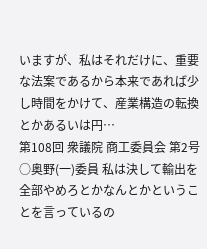いますが、私はそれだけに、重要な法案であるから本来であれば少し時間をかけて、産業構造の転換とかあるいは円…
第108回 衆議院 商工委員会 第2号
○奥野(一)委員 私は決して輸出を全部やめろとかなんとかということを言っているの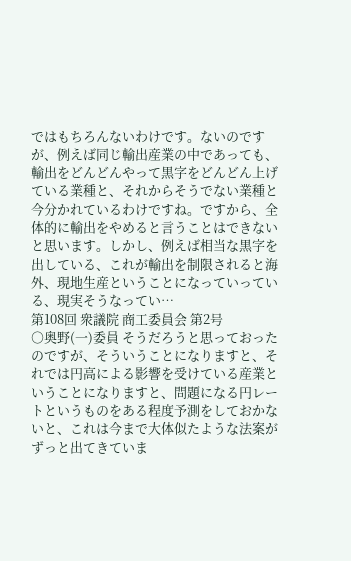ではもちろんないわけです。ないのですが、例えば同じ輸出産業の中であっても、輸出をどんどんやって黒字をどんどん上げている業種と、それからそうでない業種と今分かれているわけですね。ですから、全体的に輸出をやめると言うことはできないと思います。しかし、例えば相当な黒字を出している、これが輸出を制限されると海外、現地生産ということになっていっている、現実そうなってい…
第108回 衆議院 商工委員会 第2号
○奥野(一)委員 そうだろうと思っておったのですが、そういうことになりますと、それでは円高による影響を受けている産業ということになりますと、問題になる円レートというものをある程度予測をしておかないと、これは今まで大体似たような法案がずっと出てきていま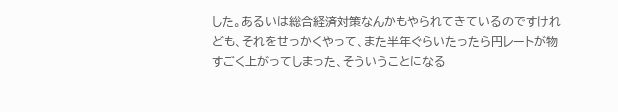した。あるいは総合経済対策なんかもやられてきているのですけれども、それをせっかくやって、また半年ぐらいたったら円レートが物すごく上がってしまった、そういうことになる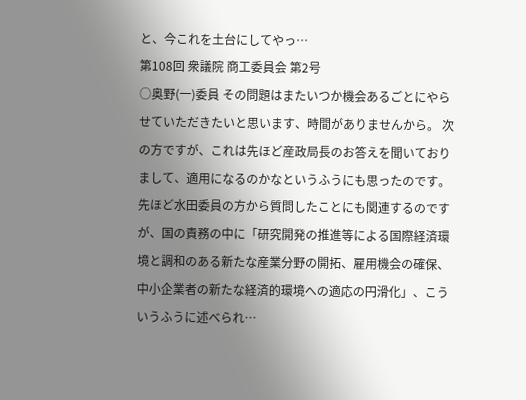と、今これを土台にしてやっ…
第108回 衆議院 商工委員会 第2号
○奥野(一)委員 その問題はまたいつか機会あるごとにやらせていただきたいと思います、時間がありませんから。 次の方ですが、これは先ほど産政局長のお答えを聞いておりまして、適用になるのかなというふうにも思ったのです。先ほど水田委員の方から質問したことにも関連するのですが、国の責務の中に「研究開発の推進等による国際経済環境と調和のある新たな産業分野の開拓、雇用機会の確保、中小企業者の新たな経済的環境への適応の円滑化」、こういうふうに述べられ…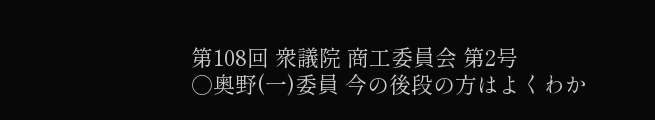第108回 衆議院 商工委員会 第2号
○奥野(一)委員 今の後段の方はよくわか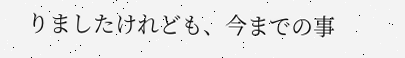りましたけれども、今までの事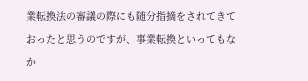業転換法の審議の際にも随分指摘をされてきておったと思うのですが、事業転換といってもなか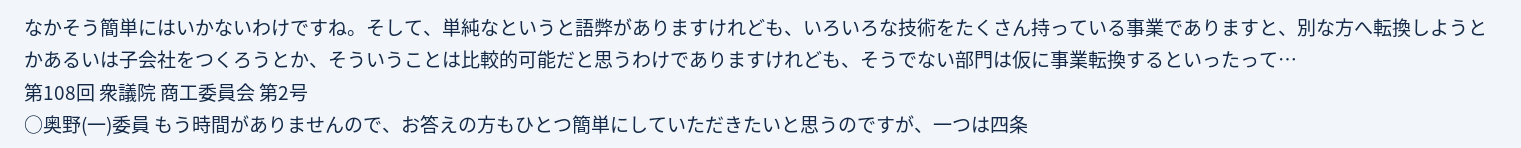なかそう簡単にはいかないわけですね。そして、単純なというと語弊がありますけれども、いろいろな技術をたくさん持っている事業でありますと、別な方へ転換しようとかあるいは子会社をつくろうとか、そういうことは比較的可能だと思うわけでありますけれども、そうでない部門は仮に事業転換するといったって…
第108回 衆議院 商工委員会 第2号
○奥野(一)委員 もう時間がありませんので、お答えの方もひとつ簡単にしていただきたいと思うのですが、一つは四条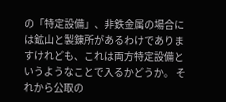の「特定設備」、非鉄金属の場合には鉱山と製錬所があるわけでありますけれども、これは両方特定設備というようなことで入るかどうか。 それから公取の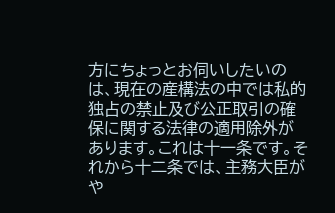方にちょっとお伺いしたいのは、現在の産構法の中では私的独占の禁止及び公正取引の確保に関する法律の適用除外があります。これは十一条です。それから十二条では、主務大臣がや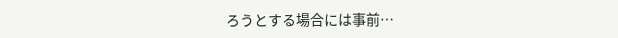ろうとする場合には事前…